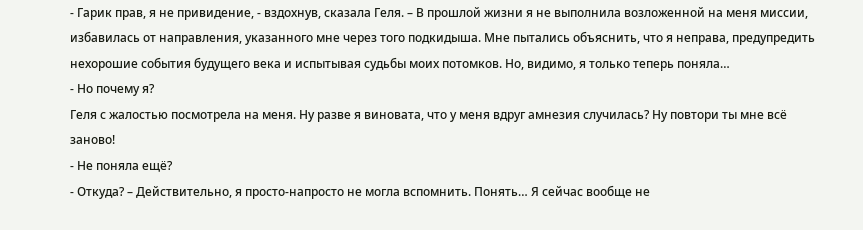- Гарик прав, я не привидение, - вздохнув, сказала Геля. – В прошлой жизни я не выполнила возложенной на меня миссии, избавилась от направления, указанного мне через того подкидыша. Мне пытались объяснить, что я неправа, предупредить нехорошие события будущего века и испытывая судьбы моих потомков. Но, видимо, я только теперь поняла…
- Но почему я?
Геля с жалостью посмотрела на меня. Ну разве я виновата, что у меня вдруг амнезия случилась? Ну повтори ты мне всё заново!
- Не поняла ещё?
- Откуда? – Действительно, я просто-напросто не могла вспомнить. Понять… Я сейчас вообще не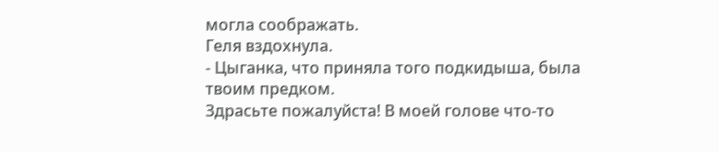могла соображать.
Геля вздохнула.
- Цыганка, что приняла того подкидыша, была твоим предком.
Здрасьте пожалуйста! В моей голове что-то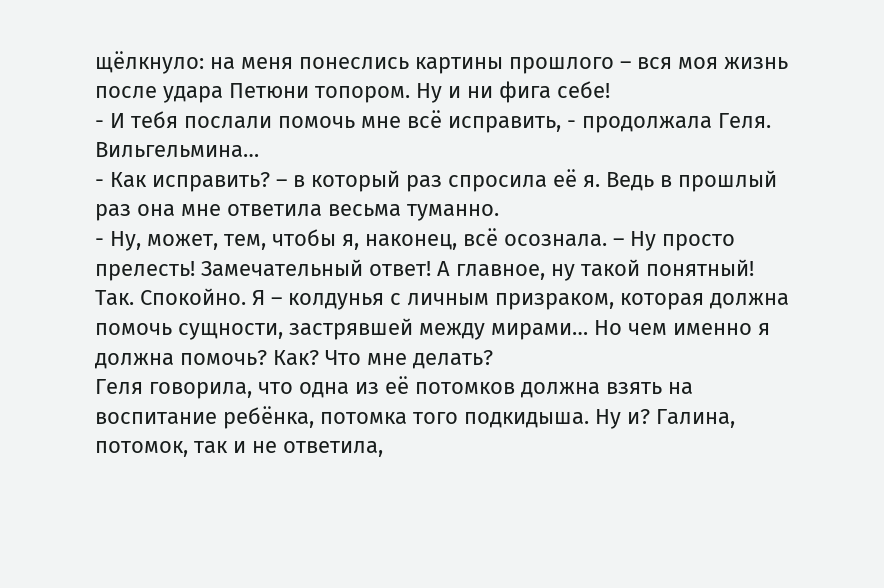щёлкнуло: на меня понеслись картины прошлого – вся моя жизнь после удара Петюни топором. Ну и ни фига себе!
- И тебя послали помочь мне всё исправить, - продолжала Геля. Вильгельмина…
- Как исправить? – в который раз спросила её я. Ведь в прошлый раз она мне ответила весьма туманно.
- Ну, может, тем, чтобы я, наконец, всё осознала. – Ну просто прелесть! Замечательный ответ! А главное, ну такой понятный!
Так. Спокойно. Я – колдунья с личным призраком, которая должна помочь сущности, застрявшей между мирами… Но чем именно я должна помочь? Как? Что мне делать?
Геля говорила, что одна из её потомков должна взять на воспитание ребёнка, потомка того подкидыша. Ну и? Галина, потомок, так и не ответила,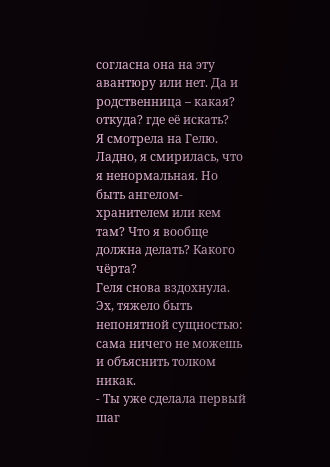согласна она на эту авантюру или нет. Да и родственница – какая? откуда? где её искать?
Я смотрела на Гелю. Ладно, я смирилась, что я ненормальная. Но быть ангелом-хранителем или кем там? Что я вообще должна делать? Какого чёрта?
Геля снова вздохнула. Эх, тяжело быть непонятной сущностью: сама ничего не можешь и объяснить толком никак.
- Ты уже сделала первый шаг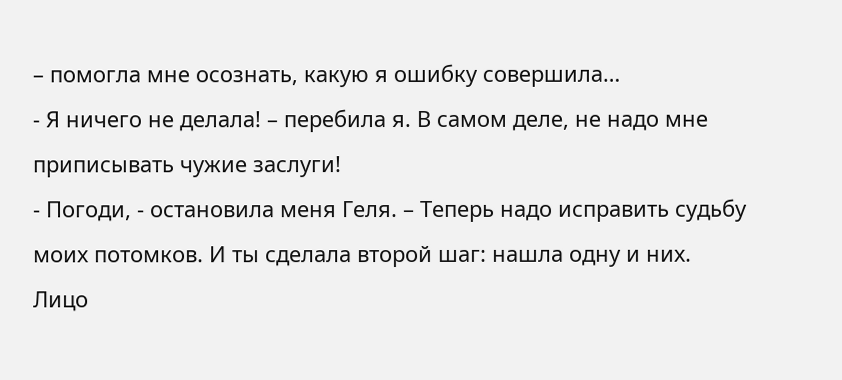– помогла мне осознать, какую я ошибку совершила…
- Я ничего не делала! – перебила я. В самом деле, не надо мне приписывать чужие заслуги!
- Погоди, - остановила меня Геля. – Теперь надо исправить судьбу моих потомков. И ты сделала второй шаг: нашла одну и них.
Лицо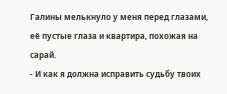Галины мелькнуло у меня перед глазами, её пустые глаза и квартира, похожая на сарай.
- И как я должна исправить судьбу твоих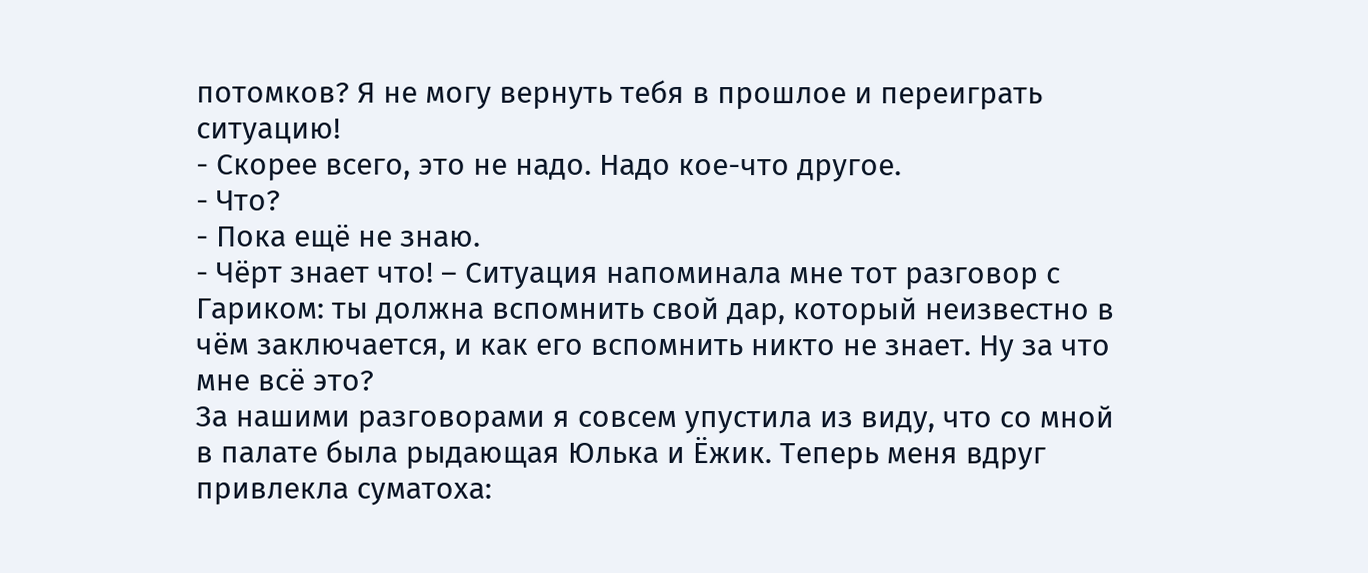потомков? Я не могу вернуть тебя в прошлое и переиграть ситуацию!
- Скорее всего, это не надо. Надо кое-что другое.
- Что?
- Пока ещё не знаю.
- Чёрт знает что! – Ситуация напоминала мне тот разговор с Гариком: ты должна вспомнить свой дар, который неизвестно в чём заключается, и как его вспомнить никто не знает. Ну за что мне всё это?
За нашими разговорами я совсем упустила из виду, что со мной в палате была рыдающая Юлька и Ёжик. Теперь меня вдруг привлекла суматоха: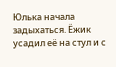Юлька начала задыхаться. Ёжик усадил её на стул и с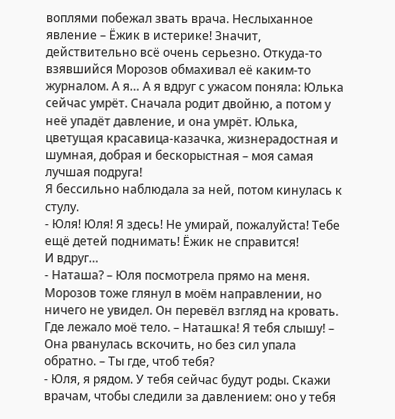воплями побежал звать врача. Неслыханное явление – Ёжик в истерике! Значит, действительно всё очень серьезно. Откуда-то взявшийся Морозов обмахивал её каким-то журналом. А я… А я вдруг с ужасом поняла: Юлька сейчас умрёт. Сначала родит двойню, а потом у неё упадёт давление, и она умрёт. Юлька, цветущая красавица-казачка, жизнерадостная и шумная, добрая и бескорыстная – моя самая лучшая подруга!
Я бессильно наблюдала за ней, потом кинулась к стулу.
- Юля! Юля! Я здесь! Не умирай, пожалуйста! Тебе ещё детей поднимать! Ёжик не справится!
И вдруг…
- Наташа? – Юля посмотрела прямо на меня. Морозов тоже глянул в моём направлении, но ничего не увидел. Он перевёл взгляд на кровать. Где лежало моё тело. – Наташка! Я тебя слышу! – Она рванулась вскочить, но без сил упала обратно. – Ты где, чтоб тебя?
- Юля, я рядом. У тебя сейчас будут роды. Скажи врачам, чтобы следили за давлением: оно у тебя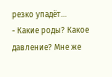резко упадёт…
- Какие роды? Какое давление? Мне же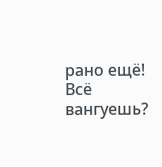рано ещё! Всё вангуешь?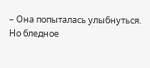– Она попыталась улыбнуться. Но бледное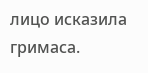лицо исказила гримаса.